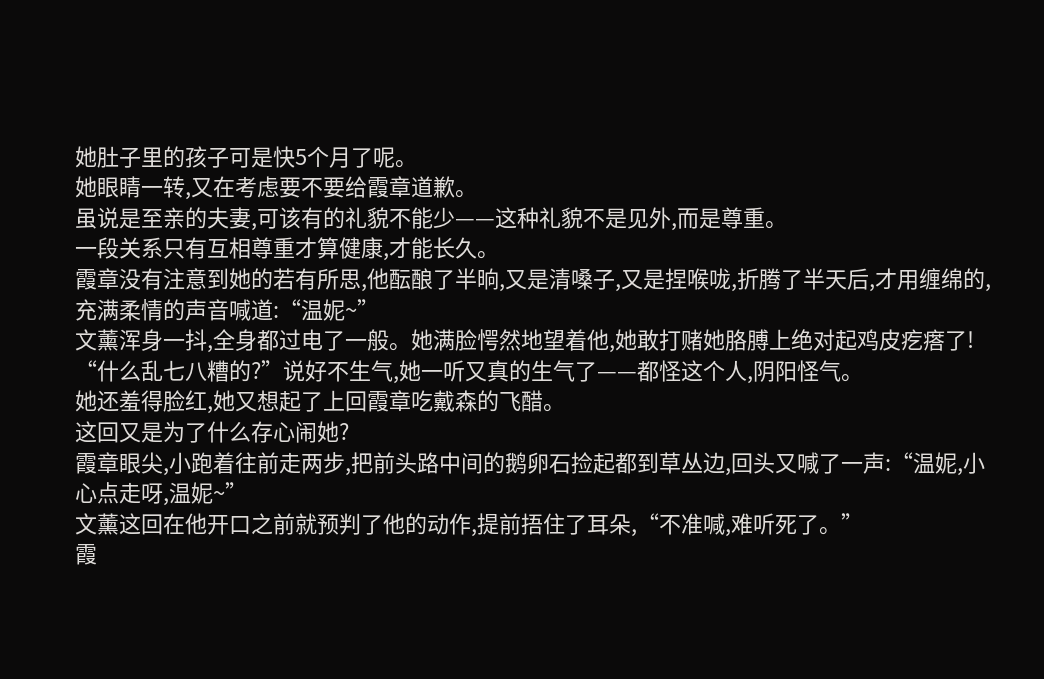她肚子里的孩子可是快5个月了呢。
她眼睛一转,又在考虑要不要给霞章道歉。
虽说是至亲的夫妻,可该有的礼貌不能少——这种礼貌不是见外,而是尊重。
一段关系只有互相尊重才算健康,才能长久。
霞章没有注意到她的若有所思,他酝酿了半晌,又是清嗓子,又是捏喉咙,折腾了半天后,才用缠绵的,充满柔情的声音喊道:“温妮~”
文薰浑身一抖,全身都过电了一般。她满脸愕然地望着他,她敢打赌她胳膊上绝对起鸡皮疙瘩了!
“什么乱七八糟的?”说好不生气,她一听又真的生气了——都怪这个人,阴阳怪气。
她还羞得脸红,她又想起了上回霞章吃戴森的飞醋。
这回又是为了什么存心闹她?
霞章眼尖,小跑着往前走两步,把前头路中间的鹅卵石捡起都到草丛边,回头又喊了一声:“温妮,小心点走呀,温妮~”
文薰这回在他开口之前就预判了他的动作,提前捂住了耳朵,“不准喊,难听死了。”
霞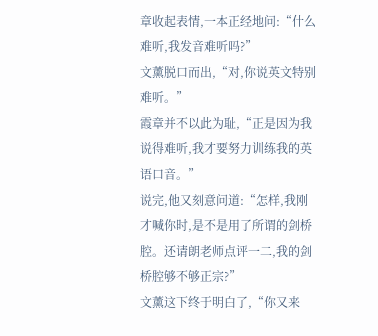章收起表情,一本正经地问:“什么难听,我发音难听吗?”
文薰脱口而出,“对,你说英文特别难听。”
霞章并不以此为耻,“正是因为我说得难听,我才要努力训练我的英语口音。”
说完,他又刻意问道:“怎样,我刚才喊你时,是不是用了所谓的剑桥腔。还请朗老师点评一二,我的剑桥腔够不够正宗?”
文薰这下终于明白了,“你又来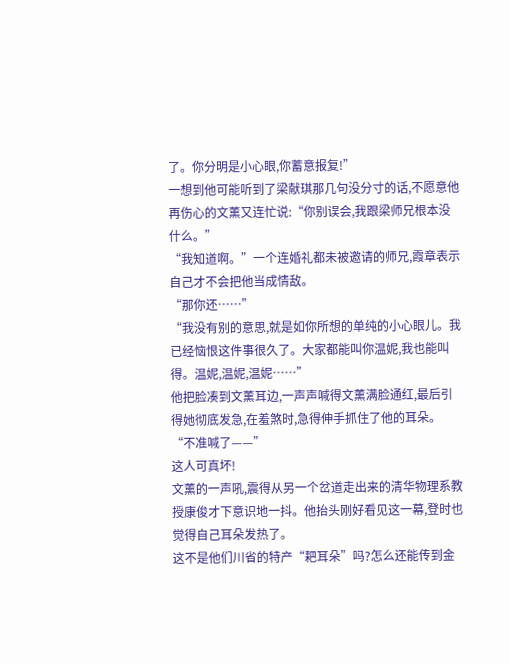了。你分明是小心眼,你蓄意报复!”
一想到他可能听到了梁献琪那几句没分寸的话,不愿意他再伤心的文薰又连忙说:“你别误会,我跟梁师兄根本没什么。”
“我知道啊。”一个连婚礼都未被邀请的师兄,霞章表示自己才不会把他当成情敌。
“那你还……”
“我没有别的意思,就是如你所想的单纯的小心眼儿。我已经恼恨这件事很久了。大家都能叫你温妮,我也能叫得。温妮,温妮,温妮……”
他把脸凑到文薰耳边,一声声喊得文薰满脸通红,最后引得她彻底发急,在羞煞时,急得伸手抓住了他的耳朵。
“不准喊了——”
这人可真坏!
文薰的一声吼,震得从另一个岔道走出来的清华物理系教授康俊才下意识地一抖。他抬头刚好看见这一幕,登时也觉得自己耳朵发热了。
这不是他们川省的特产“耙耳朵”吗?怎么还能传到金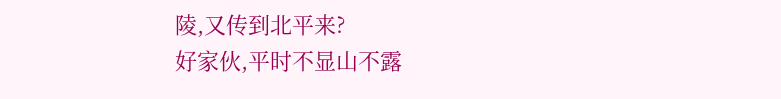陵,又传到北平来?
好家伙,平时不显山不露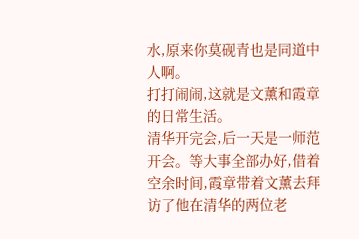水,原来你莫砚青也是同道中人啊。
打打闹闹,这就是文薰和霞章的日常生活。
清华开完会,后一天是一师范开会。等大事全部办好,借着空余时间,霞章带着文薰去拜访了他在清华的两位老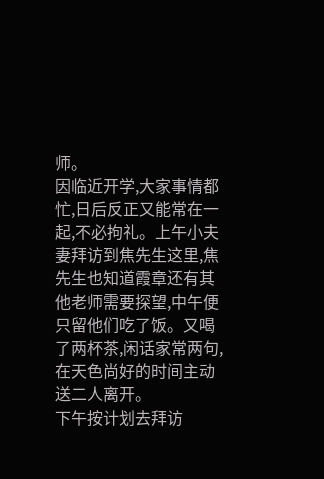师。
因临近开学,大家事情都忙,日后反正又能常在一起,不必拘礼。上午小夫妻拜访到焦先生这里,焦先生也知道霞章还有其他老师需要探望,中午便只留他们吃了饭。又喝了两杯茶,闲话家常两句,在天色尚好的时间主动送二人离开。
下午按计划去拜访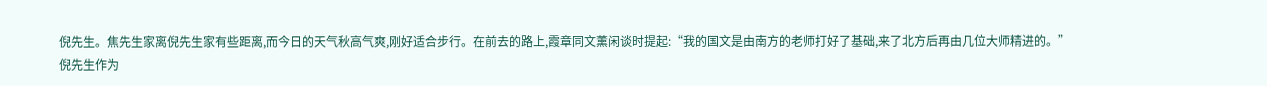倪先生。焦先生家离倪先生家有些距离,而今日的天气秋高气爽,刚好适合步行。在前去的路上,霞章同文薰闲谈时提起:“我的国文是由南方的老师打好了基础,来了北方后再由几位大师精进的。”
倪先生作为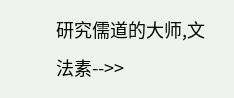研究儒道的大师,文法素-->>